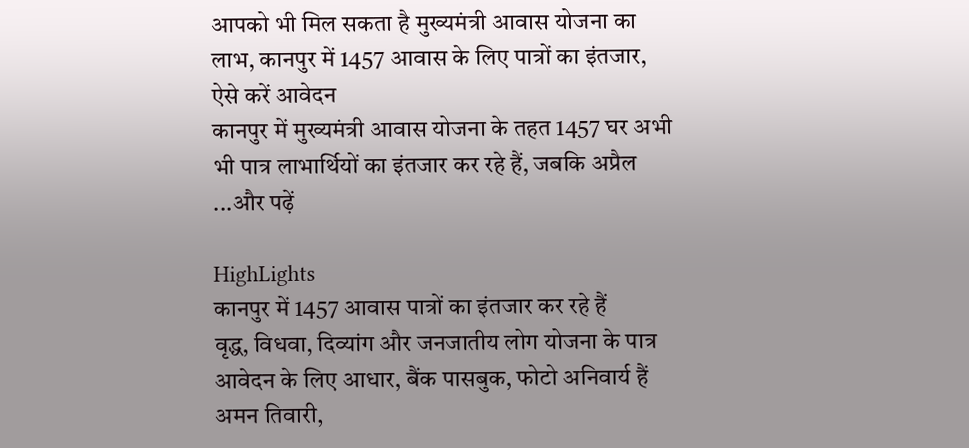आपको भी मिल सकता है मुख्यमंत्री आवास योजना का लाभ, कानपुर में 1457 आवास के लिए पात्रों का इंतजार, ऐसे करें आवेदन
कानपुर में मुख्यमंत्री आवास योजना के तहत 1457 घर अभी भी पात्र लाभार्थियों का इंतजार कर रहे हैं, जबकि अप्रैल ...और पढ़ें

HighLights
कानपुर में 1457 आवास पात्रों का इंतजार कर रहे हैं
वृद्ध, विधवा, दिव्यांग और जनजातीय लोग योजना के पात्र
आवेदन के लिए आधार, बैंक पासबुक, फोटो अनिवार्य हैं
अमन तिवारी,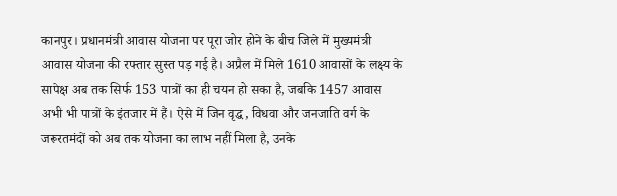कानपुर। प्रधानमंत्री आवास योजना पर पूरा जोर होने के बीच जिले में मुख्यमंत्री आवास योजना की रफ्तार सुस्त पड़ गई है। अप्रैल में मिले 1610 आवासों के लक्ष्य के सापेक्ष अब तक सिर्फ 153 पात्रों का ही चयन हो सका है, जबकि 1457 आवास अभी भी पात्रों के इंतजार में हैं। ऐसे में जिन वृद्ध, विधवा और जनजाति वर्ग के जरूरतमंदों को अब तक योजना का लाभ नहीं मिला है, उनके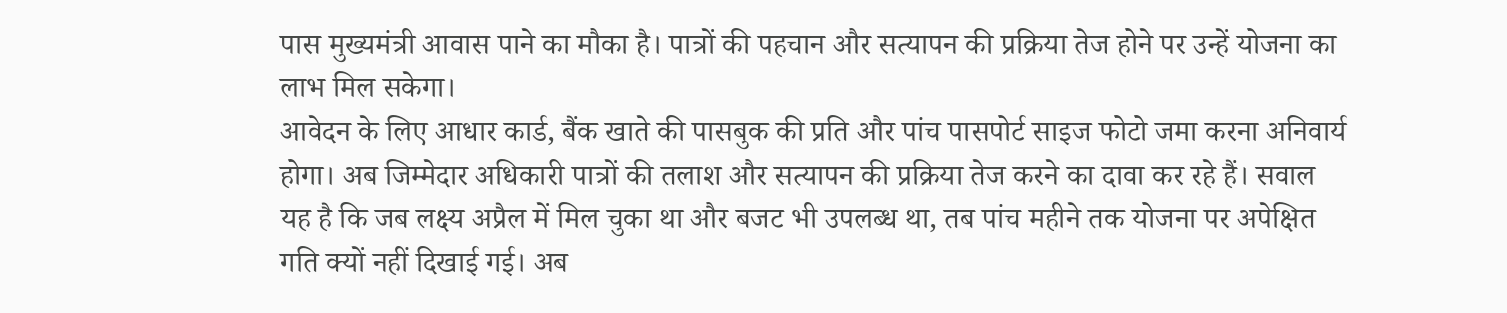पास मुख्यमंत्री आवास पाने का मौका है। पात्रों की पहचान और सत्यापन की प्रक्रिया तेज होने पर उन्हें योजना का लाभ मिल सकेगा।
आवेदन के लिए आधार कार्ड, बैंक खाते की पासबुक की प्रति और पांच पासपोर्ट साइज फोटो जमा करना अनिवार्य होगा। अब जिम्मेदार अधिकारी पात्रों की तलाश और सत्यापन की प्रक्रिया तेज करने का दावा कर रहे हैं। सवाल यह है कि जब लक्ष्य अप्रैल में मिल चुका था और बजट भी उपलब्ध था, तब पांच महीने तक योजना पर अपेक्षित गति क्यों नहीं दिखाई गई। अब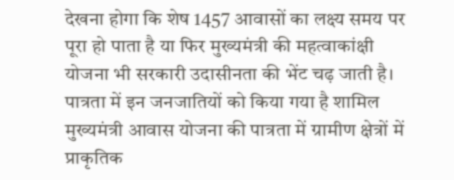देखना होगा कि शेष 1457 आवासों का लक्ष्य समय पर पूरा हो पाता है या फिर मुख्यमंत्री की महत्वाकांक्षी योजना भी सरकारी उदासीनता की भेंट चढ़ जाती है।
पात्रता में इन जनजातियों को किया गया है शामिल
मुख्यमंत्री आवास योजना की पात्रता में ग्रामीण क्षेत्रों में प्राकृतिक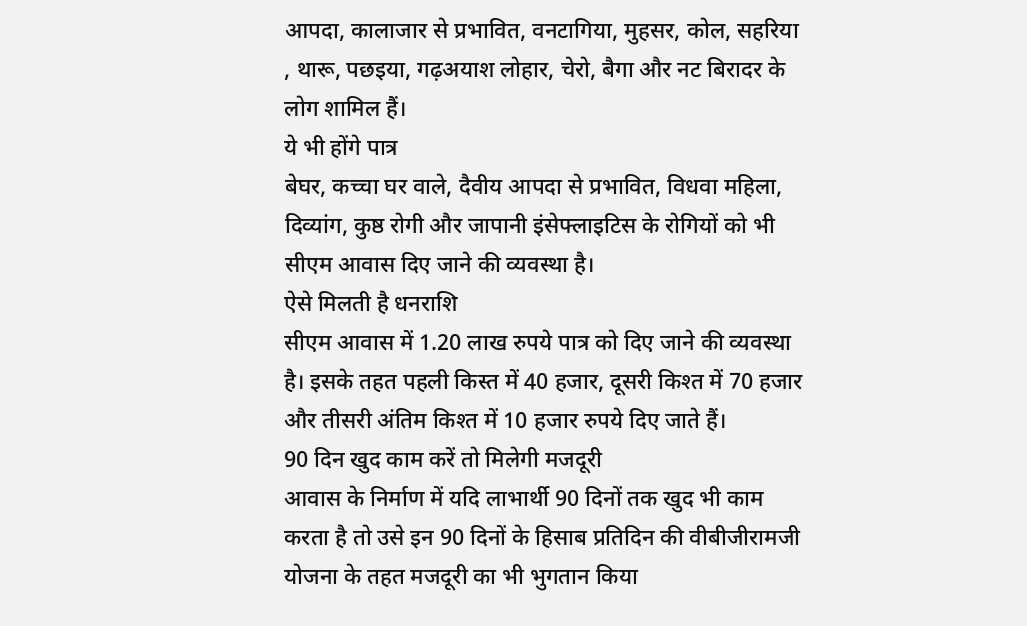आपदा, कालाजार से प्रभावित, वनटागिया, मुहसर, कोल, सहरिया , थारू, पछइया, गढ़अयाश लोहार, चेरो, बैगा और नट बिरादर के लोग शामिल हैं।
ये भी होंगे पात्र
बेघर, कच्चा घर वाले, दैवीय आपदा से प्रभावित, विधवा महिला, दिव्यांग, कुष्ठ रोगी और जापानी इंसेफ्लाइटिस के रोगियों को भी सीएम आवास दिए जाने की व्यवस्था है।
ऐसे मिलती है धनराशि
सीएम आवास में 1.20 लाख रुपये पात्र को दिए जाने की व्यवस्था है। इसके तहत पहली किस्त में 40 हजार, दूसरी किश्त में 70 हजार और तीसरी अंतिम किश्त में 10 हजार रुपये दिए जाते हैं।
90 दिन खुद काम करें तो मिलेगी मजदूरी
आवास के निर्माण में यदि लाभार्थी 90 दिनों तक खुद भी काम करता है तो उसे इन 90 दिनों के हिसाब प्रतिदिन की वीबीजीरामजी योजना के तहत मजदूरी का भी भुगतान किया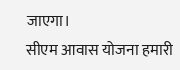जाएगा।
सीएम आवास योजना हमारी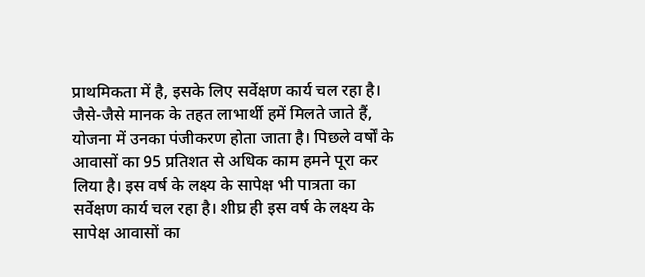प्राथमिकता में है, इसके लिए सर्वेक्षण कार्य चल रहा है। जैसे-जैसे मानक के तहत लाभार्थी हमें मिलते जाते हैं, योजना में उनका पंजीकरण होता जाता है। पिछले वर्षों के आवासों का 95 प्रतिशत से अधिक काम हमने पूरा कर लिया है। इस वर्ष के लक्ष्य के सापेक्ष भी पात्रता का सर्वेक्षण कार्य चल रहा है। शीघ्र ही इस वर्ष के लक्ष्य के सापेक्ष आवासों का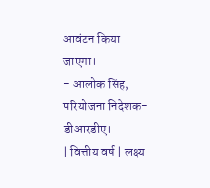आवंटन किया जाएगा।
- आलोक सिंह, परियोजना निदेशक-डीआरडीए।
| वित्तीय वर्ष | लक्ष्य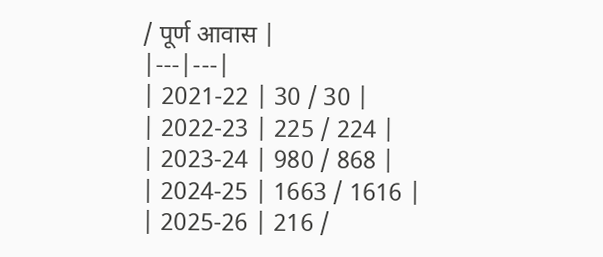/ पूर्ण आवास |
|---|---|
| 2021-22 | 30 / 30 |
| 2022-23 | 225 / 224 |
| 2023-24 | 980 / 868 |
| 2024-25 | 1663 / 1616 |
| 2025-26 | 216 /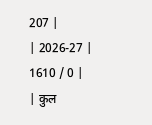207 |
| 2026-27 | 1610 / 0 |
| कुल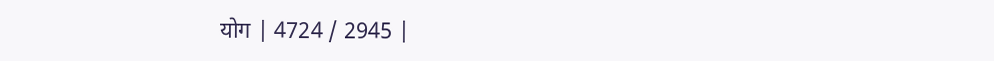योग | 4724 / 2945 |